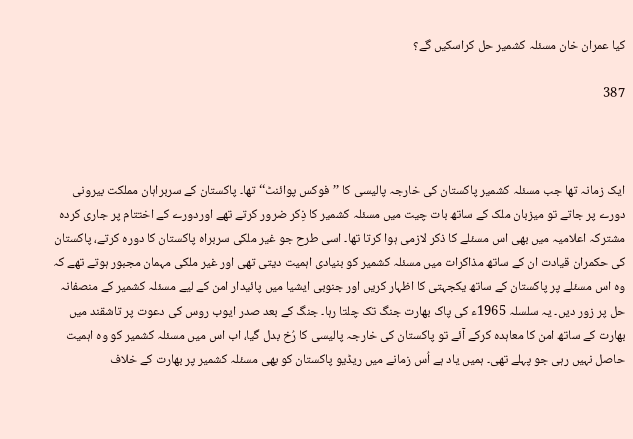کیا عمران خان مسئلہ کشمیر حل کراسکیں گے؟

387



ایک زمانہ تھا جب مسئلہ کشمیر پاکستان کی خارجہ پالیسی کا ’’فوکس پوائنٹ‘‘ تھا۔ پاکستان کے سربراہان مملکت بیرونی دورے پر جاتے تو میزبان ملک کے ساتھ بات چیت میں مسئلہ کشمیر کا ذِکر ضرور کرتے تھے اوردورے کے اختتام پر جاری کردہ مشترکہ اعلامیہ میں بھی اس مسئلے کا ذکر لازمی ہوا کرتا تھا۔ اسی طرح جو غیر ملکی سربراہ پاکستان کا دورہ کرتے، پاکستان کی حکمران قیادت ان کے ساتھ مذاکرات میں مسئلہ کشمیر کو بنیادی اہمیت دیتی تھی اور غیر ملکی مہمان مجبور ہوتے تھے کہ وہ اس مسئلے پر پاکستان کے ساتھ یکجہتی کا اظہار کریں اور جنوبی ایشیا میں پائیدار امن کے لیے مسئلہ کشمیر کے منصفانہ حل پر زور دیں۔ یہ سلسلہ 1965ء کی پاک بھارت جنگ تک چلتا رہا۔ جنگ کے بعد صدر ایوب روس کی دعوت پر تاشقند میں بھارت کے ساتھ امن کا معاہدہ کرکے آئے تو پاکستان کی خارجہ پالیسی کا رُخ بدل گیا، اب اس میں مسئلہ کشمیر کو وہ اہمیت حاصل نہیں رہی جو پہلے تھی۔ ہمیں یاد ہے اُس زمانے میں ریڈیو پاکستان کو بھی مسئلہ کشمیر پر بھارت کے خلاف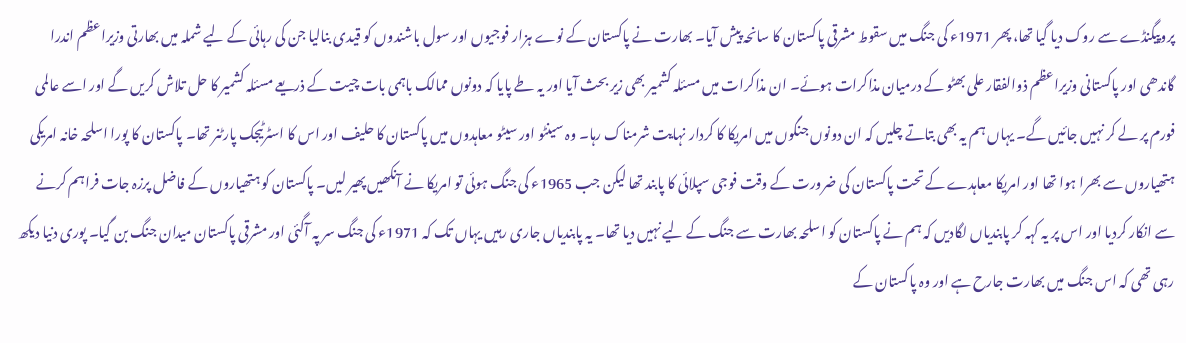پروپیگنڈے سے روک دیا گیا تھا، پھر 1971ء کی جنگ میں سقوط مشرقی پاکستان کا سانحہ پیش آیا۔ بھارت نے پاکستان کے نوے ہزار فوجیوں اور سول باشندوں کو قیدی بنالیا جن کی رہائی کے لیے شملہ میں بھارتی وزیراعظم اندرا گاندھی اور پاکستانی وزیراعظم ذوالفقار علی بھٹو کے درمیان مذاکرات ہوئے۔ ان مذاکرات میں مسئلہ کشمیر بھی زیر بحث آیا اور یہ طے پایا کہ دونوں ممالک باہمی بات چیت کے ذریعے مسئلہ کشمیر کا حل تلاش کریں گے اور اسے عالمی فورم پر لے کر نہیں جائیں گے۔ یہاں ہم یہ بھی بتاتے چلیں کہ ان دونوں جنگوں میں امریکا کا کردار نہایت شرمناک رہا۔ وہ سینٹو اور سیٹو معاہدوں میں پاکستان کا حلیف اور اس کا اسٹرٹیجک پارٹنر تھا۔ پاکستان کا پورا اسلحہ خانہ امریکی ہتھیاروں سے بھرا ہوا تھا اور امریکا معاہدے کے تحت پاکستان کی ضرورت کے وقت فوجی سپلائی کا پابند تھا لیکن جب 1965ء کی جنگ ہوئی تو امریکا نے آنکھیں پھیر لیں۔ پاکستان کو ہتھیاروں کے فاضل پرزہ جات فراہم کرنے سے انکار کردیا اور اس پر یہ کہہ کر پابندیاں لگادیں کہ ہم نے پاکستان کو اسلحہ بھارت سے جنگ کے لیے نہیں دیا تھا۔ یہ پابندیاں جاری رہیں یہاں تک کہ 1971ء کی جنگ سر پہ آگئی اور مشرقی پاکستان میدان جنگ بن گیا۔ پوری دنیا دیکھ رہی تھی کہ اس جنگ میں بھارت جارح ہے اور وہ پاکستان کے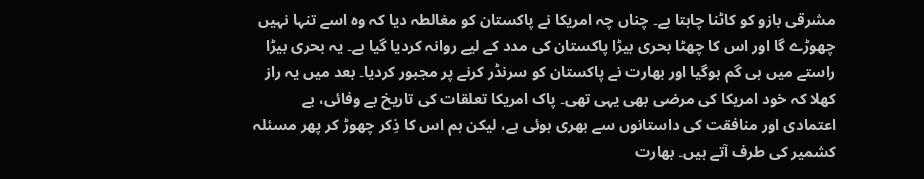مشرقی بازو کو کاٹنا چاہتا ہے۔ چناں چہ امریکا نے پاکستان کو مغالطہ دیا کہ وہ اسے تنہا نہیں چھوڑے گا اور اس کا چھٹا بحری بیڑا پاکستان کی مدد کے لیے روانہ کردیا گیا ہے۔ یہ بحری بیڑا راستے میں ہی گم ہوگیا اور بھارت نے پاکستان کو سرنڈر کرنے پر مجبور کردیا۔ بعد میں یہ راز کھلا کہ خود امریکا کی مرضی بھی یہی تھی۔ پاک امریکا تعلقات کی تاریخ بے وفائی، بے اعتمادی اور منافقت کی داستانوں سے بھری ہوئی ہے، لیکن ہم اس کا ذِکر چھوڑ کر پھر مسئلہ کشمیر کی طرف آتے ہیں۔ بھارت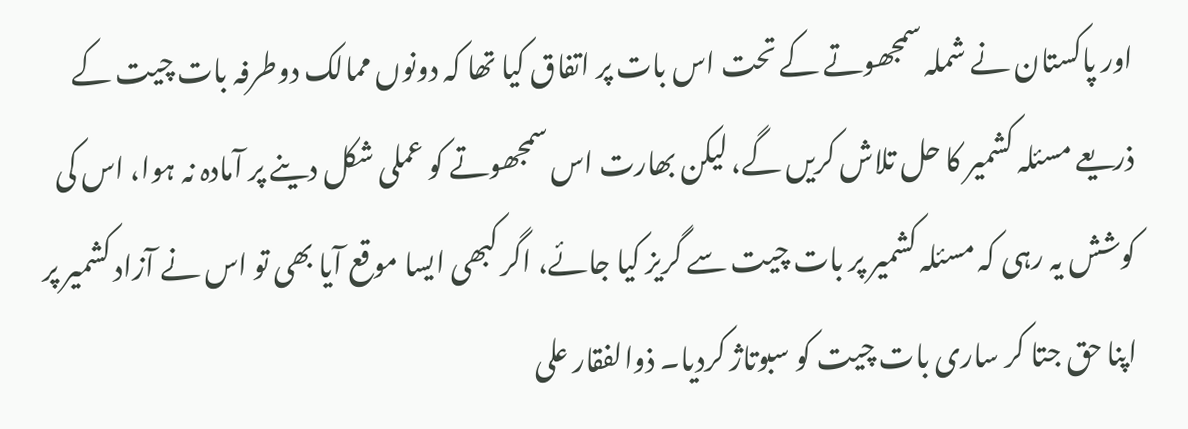اور پاکستان نے شملہ سمجھوتے کے تحت اس بات پر اتفاق کیا تھا کہ دونوں ممالک دوطرفہ بات چیت کے ذریعے مسئلہ کشمیر کا حل تلاش کریں گے، لیکن بھارت اس سمجھوتے کو عملی شکل دینے پر آمادہ نہ ہوا، اس کی کوشش یہ رہی کہ مسئلہ کشمیر پر بات چیت سے گریز کیا جائے، اگر کبھی ایسا موقع آیا بھی تو اس نے آزاد کشمیر پر اپنا حق جتا کر ساری بات چیت کو سبوتاژ کردیا۔ ذوالفقار علی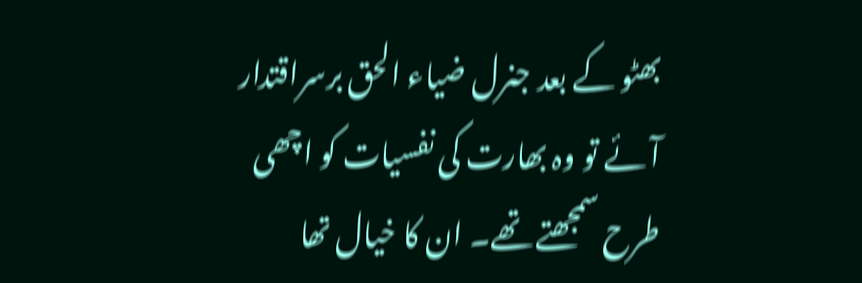بھٹو کے بعد جنرل ضیاء الحق برسراقتدار آئے تو وہ بھارت کی نفسیات کو اچھی طرح سمجھتے تھے۔ ان کا خیال تھا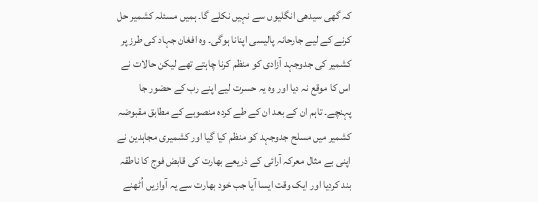کہ گھی سیدھی انگلیوں سے نہیں نکلے گا۔ ہمیں مسئلہ کشمیر حل کرنے کے لیے جارحانہ پالیسی اپنانا ہوگی۔ وہ افغان جہاد کی طرز پر کشمیر کی جدوجہد آزادی کو منظم کرنا چاہتے تھے لیکن حالات نے اس کا موقع نہ دیا اور وہ یہ حسرت لیے اپنے رب کے حضور جا پہنچے۔ تاہم ان کے بعد ان کے طے کردہ منصوبے کے مطابق مقبوضہ کشمیر میں مسلح جدوجہد کو منظم کیا گیا اور کشمیری مجاہدین نے اپنی بے مثال معرکہ آرائی کے ذریعے بھارت کی قابض فوج کا ناطقہ بند کردیا اور ایک وقت ایسا آیا جب خود بھارت سے یہ آوازیں اُٹھنے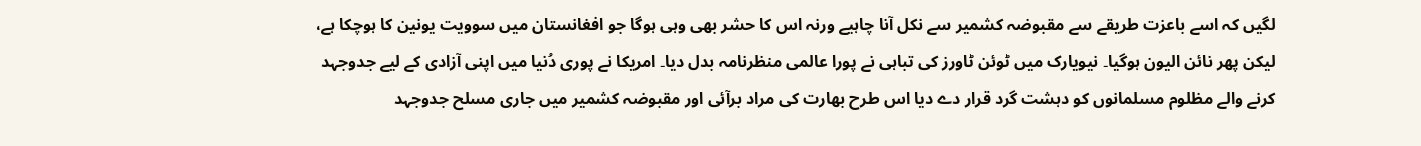لگیں کہ اسے باعزت طریقے سے مقبوضہ کشمیر سے نکل آنا چاہیے ورنہ اس کا حشر بھی وہی ہوگا جو افغانستان میں سوویت یونین کا ہوچکا ہے، لیکن پھر نائن الیون ہوگیا۔ نیویارک میں ٹوئن ٹاورز کی تباہی نے پورا عالمی منظرنامہ بدل دیا۔ امریکا نے پوری دُنیا میں اپنی آزادی کے لیے جدوجہد کرنے والے مظلوم مسلمانوں کو دہشت گرد قرار دے دیا اس طرح بھارت کی مراد برآئی اور مقبوضہ کشمیر میں جاری مسلح جدوجہد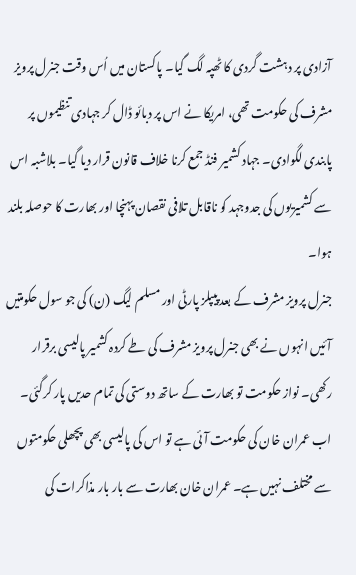آزادی پر دہشت گردی کا ٹھپہ لگ گیا۔ پاکستان میں اُس وقت جنرل پرویز مشرف کی حکومت تھی، امریکا نے اس پر دبائو ڈال کر جہادی تنظیموں پر پابندی لگوادی۔ جہاد کشمیر فنڈ جمع کرنا خلاف قانون قرار دیا گیا۔ بلاشبہ اس سے کشمیریوں کی جدوجہد کو ناقابل تلافی نقصان پہنچا اور بھارت کا حوصلہ بلند ہوا۔
جنرل پرویز مشرف کے بعد پیپلز پارٹی اور مسلم لیگ (ن) کی جو سول حکومتیں آئیں انہوں نے بھی جنرل پرویز مشرف کی طے کردہ کشمیر پالیسی برقرار رکھی۔ نواز حکومت تو بھارت کے ساتھ دوستی کی تمام حدیں پار کرگئی۔ اب عمران خان کی حکومت آئی ہے تو اس کی پالیسی بھی پچھلی حکومتوں سے مختلف نہیں ہے۔ عمران خان بھارت سے بار بار مذاکرات کی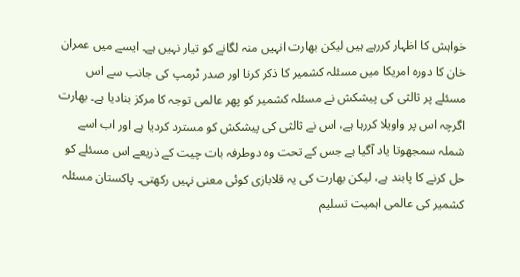خواہش کا اظہار کررہے ہیں لیکن بھارت انہیں منہ لگانے کو تیار نہیں ہے۔ ایسے میں عمران خان کا دورہ امریکا میں مسئلہ کشمیر کا ذکر کرنا اور صدر ٹرمپ کی جانب سے اس مسئلے پر ثالثی کی پیشکش نے مسئلہ کشمیر کو پھر عالمی توجہ کا مرکز بنادیا ہے۔ بھارت اگرچہ اس پر واویلا کررہا ہے، اس نے ثالثی کی پیشکش کو مسترد کردیا ہے اور اب اسے شملہ سمجھوتا یاد آگیا ہے جس کے تحت وہ دوطرفہ بات چیت کے ذریعے اس مسئلے کو حل کرنے کا پابند ہے، لیکن بھارت کی یہ قلابازی کوئی معنی نہیں رکھتی۔ پاکستان مسئلہ کشمیر کی عالمی اہمیت تسلیم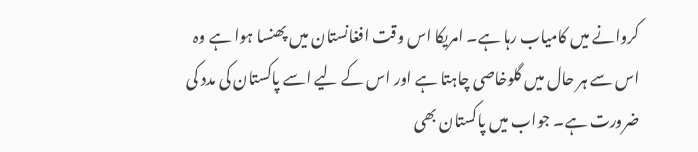کروانے میں کامیاب رہا ہے۔ امریکا اس وقت افغانستان میں پھنسا ہوا ہے وہ اس سے ہر حال میں گلوخاصی چاہتا ہے اور اس کے لیے اسے پاکستان کی مدد کی ضرورت ہے۔ جواب میں پاکستان بھی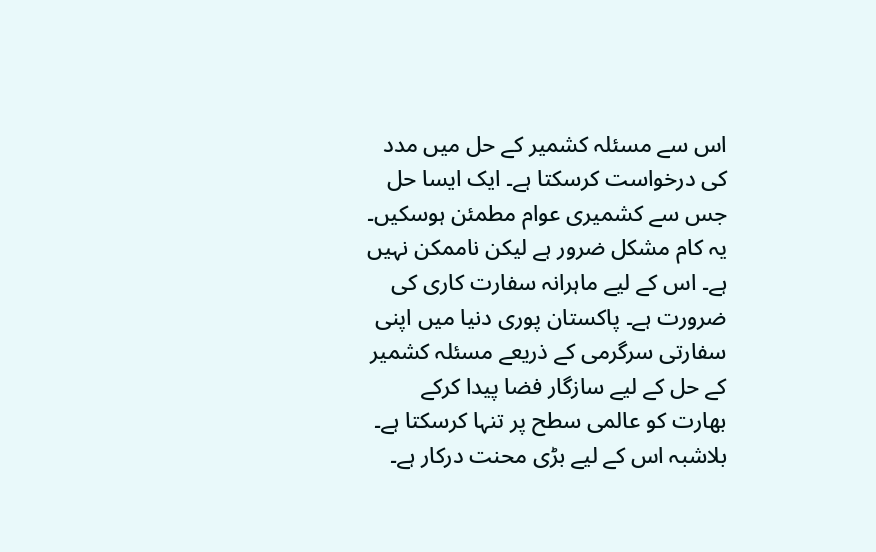اس سے مسئلہ کشمیر کے حل میں مدد کی درخواست کرسکتا ہے۔ ایک ایسا حل جس سے کشمیری عوام مطمئن ہوسکیں۔ یہ کام مشکل ضرور ہے لیکن ناممکن نہیں ہے۔ اس کے لیے ماہرانہ سفارت کاری کی ضرورت ہے۔ پاکستان پوری دنیا میں اپنی سفارتی سرگرمی کے ذریعے مسئلہ کشمیر کے حل کے لیے سازگار فضا پیدا کرکے بھارت کو عالمی سطح پر تنہا کرسکتا ہے۔ بلاشبہ اس کے لیے بڑی محنت درکار ہے۔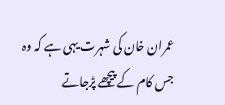عمران خان کی شہرت یہی ہے کہ وہ جس کام کے پیچھے پڑجاتے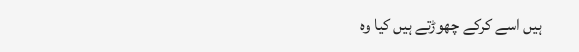ہیں اسے کرکے چھوڑتے ہیں کیا وہ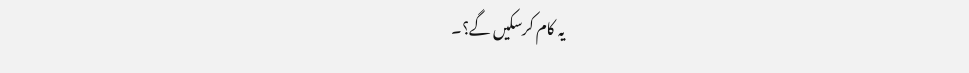یہ کام کرسکیں گے؟۔